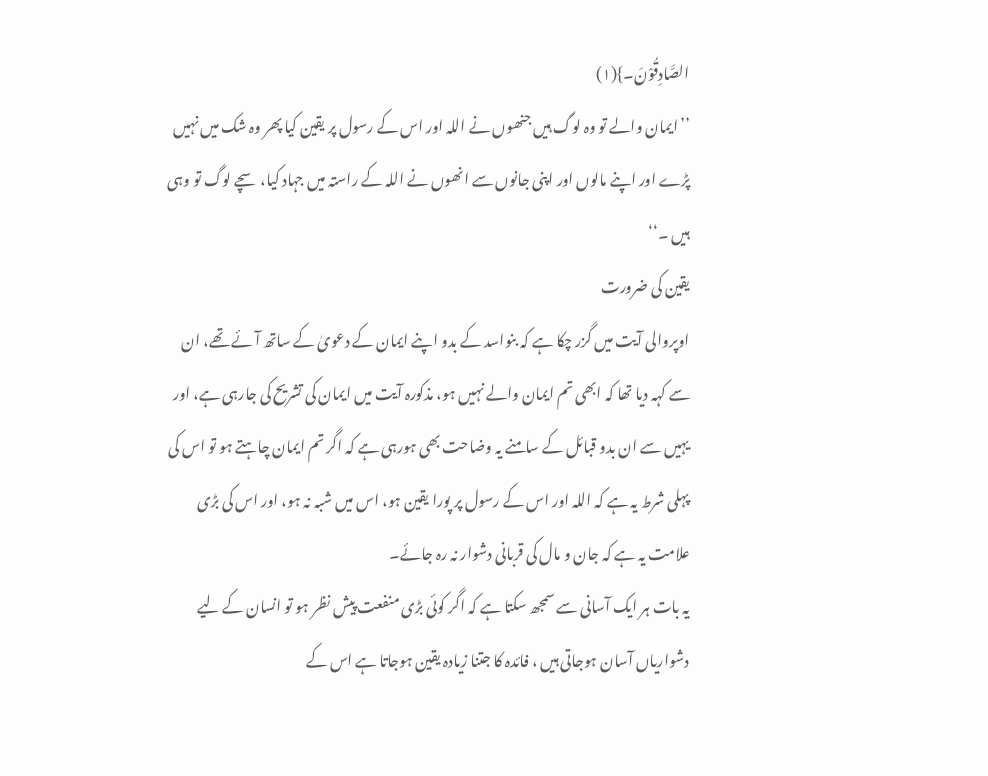الصَّادِقُوْنَ۔}(۱)
’’ایمان والے تو وہ لوگ ہیں جنھوں نے اللہ اور اس کے رسول پر یقین کیا پھر وہ شک میں نہیں پڑے اور اپنے مالوں اور اپنی جانوں سے انھوں نے اللہ کے راستہ میں جہاد کیا، سچے لوگ تو وہی ہیں ۔‘‘
یقین کی ضرورت
اوپروالی آیت میں گزر چکا ہے کہ بنواسد کے بدو اپنے ایمان کے دعویٰ کے ساتھ آئے تھے، ان سے کہہ دیا تھا کہ ابھی تم ایمان والے نہیں ہو، مذکورہ آیت میں ایمان کی تشریح کی جارہی ہے، اور یہیں سے ان بدو قبائل کے سامنے یہ وضاحت بھی ہورہی ہے کہ اگر تم ایمان چاہتے ہو تو اس کی پہلی شرط یہ ہے کہ اللہ اور اس کے رسول پر پورا یقین ہو، اس میں شبہ نہ ہو، اور اس کی بڑی علامت یہ ہے کہ جان و مال کی قربانی دشوار نہ رہ جائے۔
یہ بات ہر ایک آسانی سے سمجھ سکتا ہے کہ اگر کوئی بڑی منفعت پیش نظر ہو تو انسان کے لیے دشواریاں آسان ہوجاتی ہیں ، فائدہ کا جتنا زیادہ یقین ہوجاتا ہے اس کے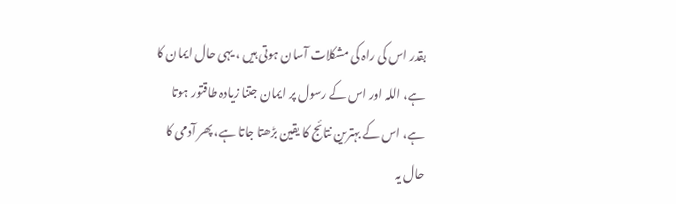بقدر اس کی راہ کی مشکلات آسان ہوتی ہیں ، یہی حال ایمان کا ہے، اللہ اور اس کے رسول پر ایمان جتنا زیادہ طاقتور ہوتا ہے، اس کے بہترین نتائج کا یقین بڑھتا جاتا ہے، پھر آدمی کا حال یہ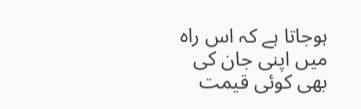ہوجاتا ہے کہ اس راہ میں اپنی جان کی بھی کوئی قیمت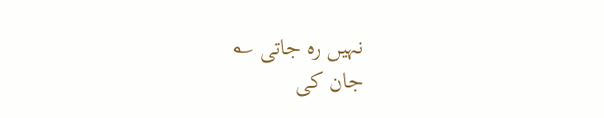نہیں رہ جاتی ؎
جان کی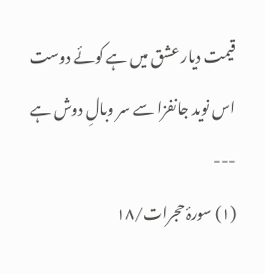قیمت دیار عشق میں ہے کوئے دوست
اس نوید جانفزا سے سر وبالِ دوش ہے
---
(۱) سورۂ حجرات/۱۸